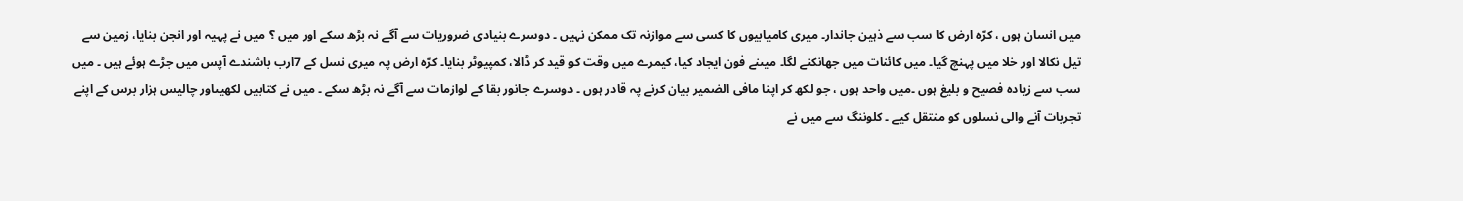میں انسان ہوں ، کرّہ ارض کا سب سے ذہین جاندار۔ میری کامیابیوں کا کسی سے موازنہ تک ممکن نہیں ۔ دوسرے بنیادی ضروریات سے آگے نہ بڑھ سکے اور میں ؟ میں نے پہیہ اور انجن بنایا، زمین سے تیل نکالا اور خلا میں پہنچ گیا۔ میں کائنات میں جھانکنے لگا۔ میںنے فون ایجاد کیا، کیمرے میں وقت کو قید کر ڈالا، کمپیوٹر بنایا۔ کرّہ ارض پہ میری نسل کے 7ارب باشندے آپس میں جڑے ہوئے ہیں ۔ میں سب سے زیادہ فصیح و بلیغ ہوں ۔میں واحد ہوں ، جو لکھ کر اپنا مافی الضمیر بیان کرنے پہ قادر ہوں ۔ دوسرے جانور بقا کے لوازمات سے آگے نہ بڑھ سکے ۔ میں نے کتابیں لکھیںاور چالیس ہزار برس کے اپنے تجربات آنے والی نسلوں کو منتقل کیے ۔ کلوننگ سے میں نے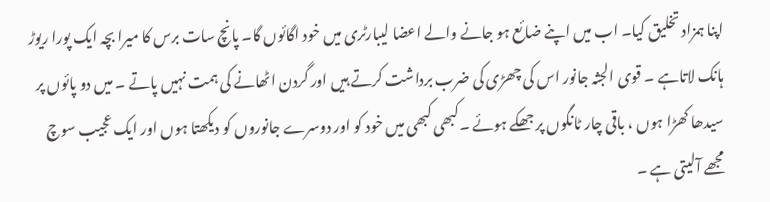اپنا ہمزاد تخلیق کیا۔ اب میں اپنے ضائع ہو جانے والے اعضا لیبارٹری میں خود اگائوں گا۔ پانچ سات برس کا میرا بچہ ایک پورا ریوڑ ہانک لاتاہے ۔ قوی الجثہ جانور اس کی چھڑی کی ضرب برداشت کرتے ہیں اور گردن اٹھانے کی ہمت نہیں پاتے ۔ میں دو پائوں پر سیدھا کھڑا ہوں ، باقی چار ٹانگوں پر جھکے ہوئے ۔کبھی کبھی میں خود کو اور دوسرے جانوروں کو دیکھتا ہوں اور ایک عجیب سوچ مجھے آلیتی ہے ۔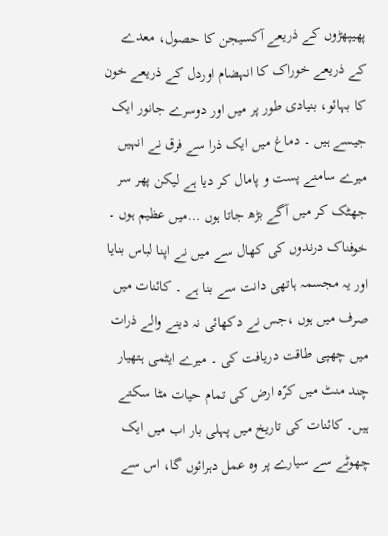پھیپھڑوں کے ذریعے آکسیجن کا حصول، معدے کے ذریعے خوراک کا انہضام اوردل کے ذریعے خون کا بہائو، بنیادی طور پر میں اور دوسرے جانور ایک جیسے ہیں ۔ دماغ میں ایک ذرا سے فرق نے انہیں میرے سامنے پست و پامال کر دیا ہے لیکن پھر سر جھٹک کر میں آگے بڑھ جاتا ہوں …میں عظیم ہوں ۔ خوفناک درندوں کی کھال سے میں نے اپنا لباس بنایا اور یہ مجسمہ ہاتھی دانت سے بنا ہے ۔ کائنات میں صرف میں ہوں ،جس نے دکھائی نہ دینے والے ذرات میں چھپی طاقت دریافت کی ۔ میرے ایٹمی ہتھیار چند منٹ میں کرّہ ارض کی تمام حیات مٹا سکتے ہیں۔ کائنات کی تاریخ میں پہلی بار اب میں ایک چھوٹے سے سیارے پر وہ عمل دہرائوں گا، اس سے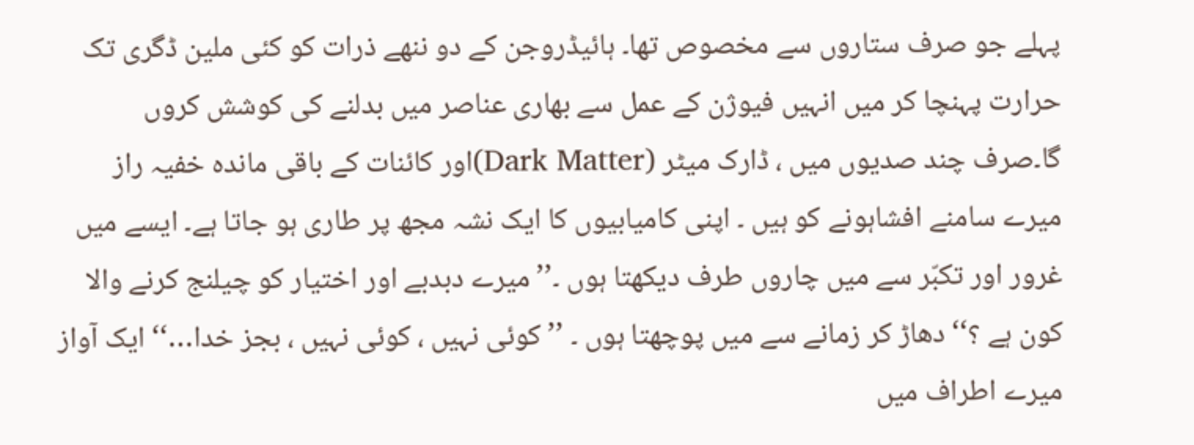پہلے جو صرف ستاروں سے مخصوص تھا۔ ہائیڈروجن کے دو ننھے ذرات کو کئی ملین ڈگری تک حرارت پہنچا کر میں انہیں فیوژن کے عمل سے بھاری عناصر میں بدلنے کی کوشش کروں گا۔صرف چند صدیوں میں ، ڈارک میٹر (Dark Matter)اور کائنات کے باقی ماندہ خفیہ راز میرے سامنے افشاہونے کو ہیں ۔ اپنی کامیابیوں کا ایک نشہ مجھ پر طاری ہو جاتا ہے۔ ایسے میں غرور اور تکبّر سے میں چاروں طرف دیکھتا ہوں ۔’’ میرے دبدبے اور اختیار کو چیلنج کرنے والا کون ہے ؟‘‘ دھاڑ کر زمانے سے میں پوچھتا ہوں ۔ ’’کوئی نہیں ، کوئی نہیں ، بجز خدا…‘‘ ایک آواز میرے اطراف میں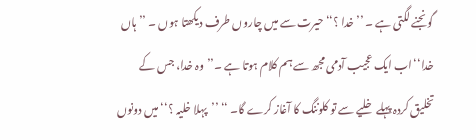گونجنے لگتی ہے ۔ ’’خدا ؟‘‘حیرت سے میں چاروں طرف دیکھتا ہوں ۔ ’’ہاں خدا‘‘اب ایک عجیب آدمی مجھ سے ہم کلام ہوتا ہے ۔’’وہ خدا، جس کے تخلیق کردہ پہلے خلیے سے تو کلوننگ کا آغاز کرے گا۔ ‘‘ ’’پہلا خلیہ ؟‘‘میں دونوں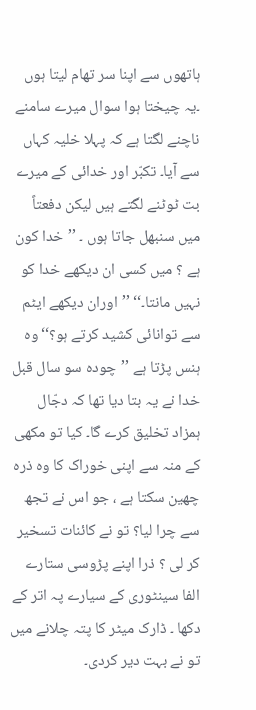ہاتھوں سے اپنا سر تھام لیتا ہوں ۔یہ چیختا ہوا سوال میرے سامنے ناچنے لگتا ہے کہ پہلا خلیہ کہاں سے آیا۔ تکبّر اور خدائی کے میرے بت ٹوٹنے لگتے ہیں لیکن دفعتاً میں سنبھل جاتا ہوں ۔ ’’خدا کون ہے ؟ میں کسی ان دیکھے خدا کو نہیں مانتا۔‘‘ ’’اوران دیکھے ایٹم سے توانائی کشید کرتے ہو؟‘‘وہ ہنس پڑتا ہے ’’چودہ سو سال قبل خدا نے یہ بتا دیا تھا کہ دجّال ہمزاد تخلیق کرے گا۔ کیا تو مکھی کے منہ سے اپنی خوراک کا وہ ذرہ چھین سکتا ہے ، جو اس نے تجھ سے چرا لیا؟ تو نے کائنات تسخیر کر لی ؟ ذرا اپنے پڑوسی ستارے الفا سینٹوری کے سیارے پہ اتر کے دکھا ۔ ڈارک میٹر کا پتہ چلانے میں تو نے بہت دیر کردی۔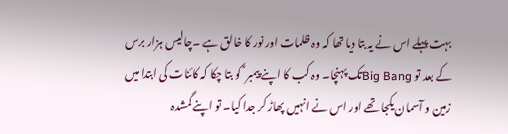بہت پہلے اس نے یہ بتا دیا تھا کہ وہ ظلمات اور نور کا خالق ہے ۔چالیس ہزار برس کے بعد تو Big Bangتک پہنچا۔ وہ کب کا اپنے پیمبر ؑ کو بتا چکا کہ کائنات کی ابتدا میں زمین و آسمان یکجا تھے اور اس نے انہیں پھاڑ کر جدا کیا۔ تو اپنے گمشدہ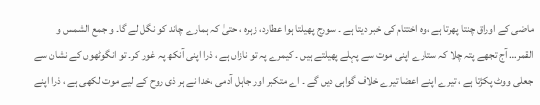ماضی کے اوراق چنتا پھرتا ہے ،وہ اختتام کی خبر دیتا ہے ۔ سورج پھیلتا ہوا عطارد، زہرہ ، حتیٰ کہ ہمارے چاند کو نگل لے گا۔ و جمع الشمس و القمر… آج تجھے پتہ چلا کہ ستارے اپنی موت سے پہلے پھیلتے ہیں ۔ کیمرے پہ تو نازاں ہے ، ذرا اپنی آنکھ پہ غور کر۔ تو انگوٹھوں کے نشان سے جعلی ووٹ پکڑتا ہے ، تیرے اپنے اعضا تیرے خلاف گواہی دیں گے ۔ اے متکبر اور جاہل آدمی ،خدا نے ہر ذی روح کے لیے موت لکھی ہے ، ذرا اپنے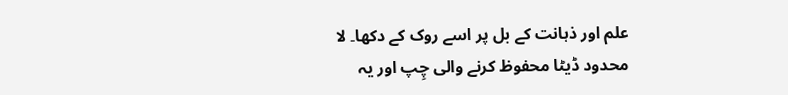علم اور ذہانت کے بل پر اسے روک کے دکھا۔ لا محدود ڈیٹا محفوظ کرنے والی چِپ اور یہ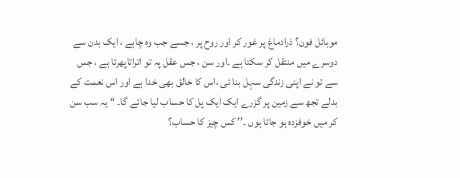موبائل فون؟ ذرادماغ پر غور کر اور روح پر ، جسے جب وہ چاہے ، ایک بدن سے دوسرے میں منتقل کر سکتا ہے ۔اور سن ، جس عقل پہ تو اتراتاپھرتا ہے ، جس سے تو نے اپنی زندگی سہل بنا ئی ،اس کا خالق بھی خدا ہے اور اس نعمت کے بدلے تجھ سے زمین پر گزرے ایک ایک پل کا حساب لیا جائے گا۔ ‘‘ یہ سب سن کر میں خوفزدہ ہو جاتا ہوں ۔’’ کس چیز کا حساب؟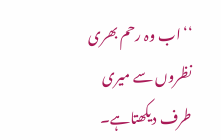‘‘ اب وہ رحم بھری نظروں سے میری طرف دیکھتاہے۔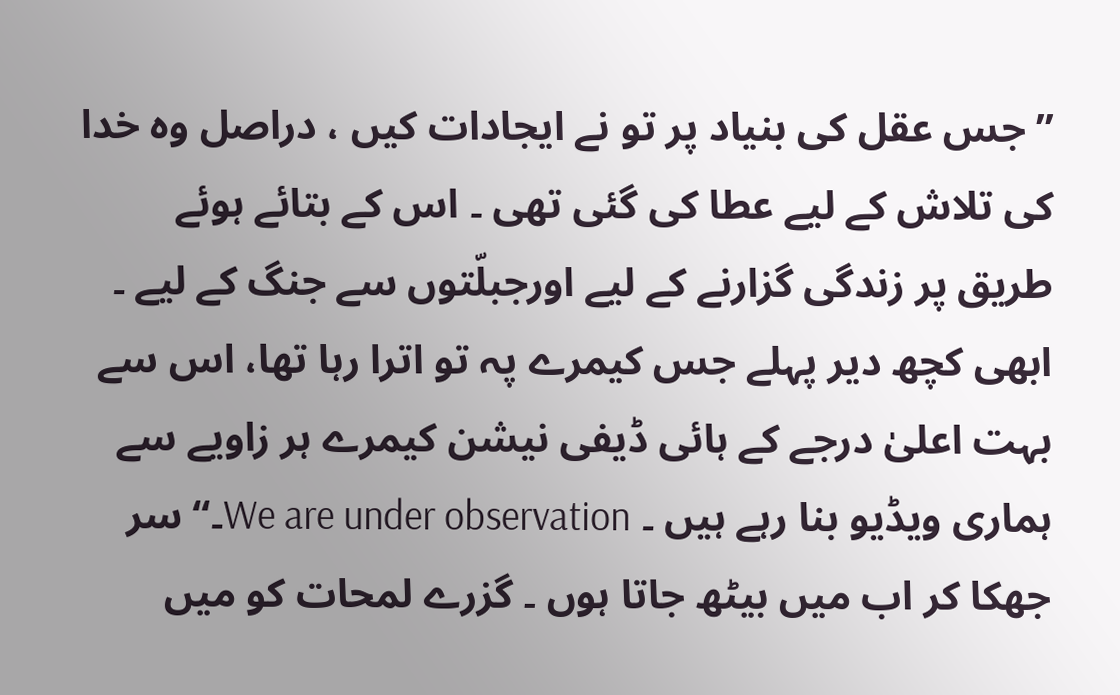’’جس عقل کی بنیاد پر تو نے ایجادات کیں ، دراصل وہ خدا کی تلاش کے لیے عطا کی گئی تھی ۔ اس کے بتائے ہوئے طریق پر زندگی گزارنے کے لیے اورجبلّتوں سے جنگ کے لیے ۔ ابھی کچھ دیر پہلے جس کیمرے پہ تو اترا رہا تھا، اس سے بہت اعلیٰ درجے کے ہائی ڈیفی نیشن کیمرے ہر زاویے سے ہماری ویڈیو بنا رہے ہیں ۔ We are under observation۔‘‘ سر جھکا کر اب میں بیٹھ جاتا ہوں ۔ گزرے لمحات کو میں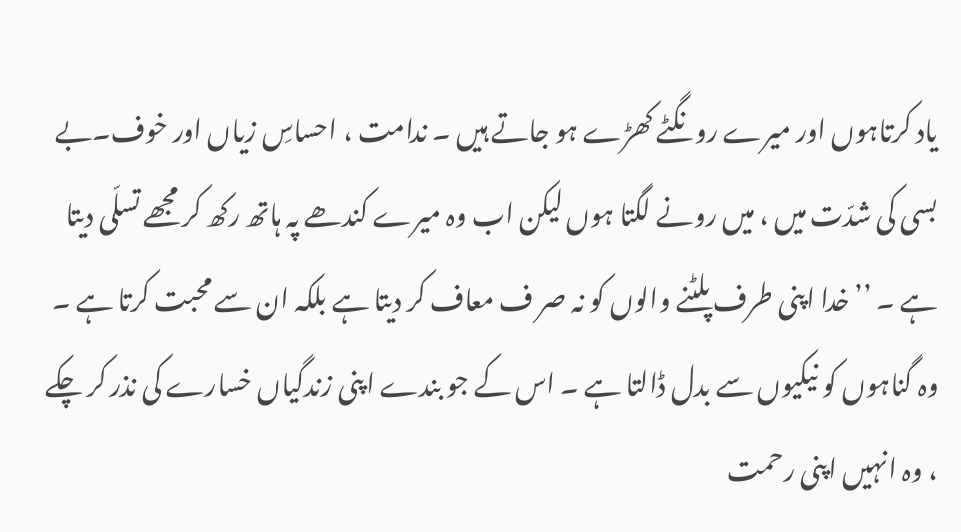یاد کرتاہوں اور میرے رونگٹے کھڑے ہو جاتے ہیں ۔ ندامت ، احساسِ زیاں اور خوف۔بے بسی کی شدّت میں ، میں رونے لگتا ہوں لیکن اب وہ میرے کندھے پہ ہاتھ رکھ کر مجھے تسلّی دیتا ہے ۔ ’’خدا اپنی طرف پلٹنے والوں کو نہ صر ف معاف کر دیتا ہے بلکہ ان سے محبت کرتا ہے ۔ وہ گناہوں کو نیکیوں سے بدل ڈالتا ہے ۔ اس کے جو بندے اپنی زندگیاں خسارے کی نذر کر چکے ، وہ انہیں اپنی رحمت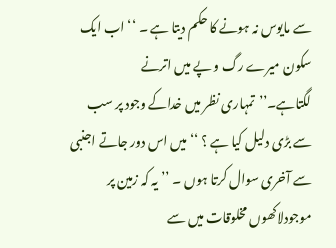سے مایوس نہ ہونے کا حکم دیتا ہے ۔ ‘‘ اب ایک سکون میرے رگ و پے میں اترنے لگتاہے۔’’تمہاری نظر میں خداکے وجود پر سب سے بڑی دلیل کیا ہے ؟ ‘‘میں اس دور جاتے اجنبی سے آخری سوال کرتا ہوں ۔ ’’یہ کہ زمین پر موجودلاکھوں مخلوقات میں سے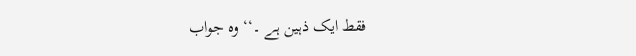فقط ایک ذہین ہے ۔‘‘ وہ جواب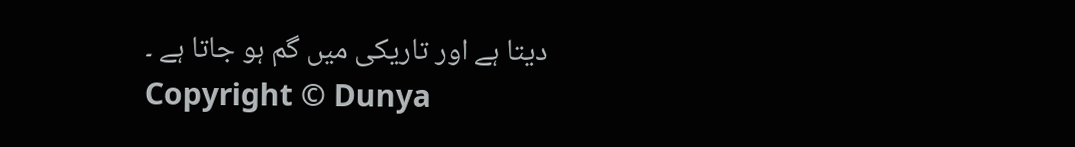دیتا ہے اور تاریکی میں گم ہو جاتا ہے ۔
Copyright © Dunya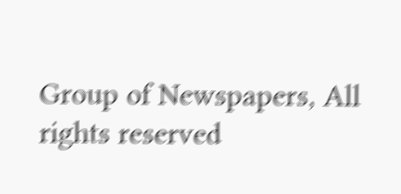Group of Newspapers, All rights reserved